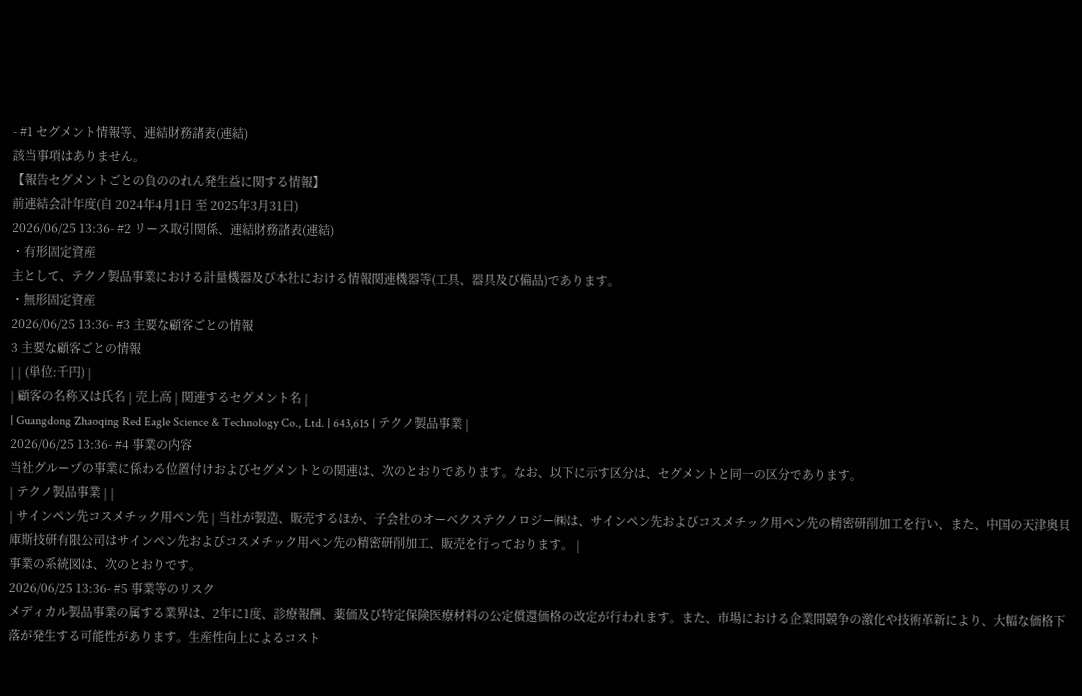- #1 セグメント情報等、連結財務諸表(連結)
該当事項はありません。
【報告セグメントごとの負ののれん発生益に関する情報】
前連結会計年度(自 2024年4月1日 至 2025年3月31日)
2026/06/25 13:36- #2 リース取引関係、連結財務諸表(連結)
・有形固定資産
主として、テクノ製品事業における計量機器及び本社における情報関連機器等(工具、器具及び備品)であります。
・無形固定資産
2026/06/25 13:36- #3 主要な顧客ごとの情報
3 主要な顧客ごとの情報
| | (単位:千円) |
| 顧客の名称又は氏名 | 売上高 | 関連するセグメント名 |
| Guangdong Zhaoqing Red Eagle Science & Technology Co., Ltd. | 643,615 | テクノ製品事業 |
2026/06/25 13:36- #4 事業の内容
当社グループの事業に係わる位置付けおよびセグメントとの関連は、次のとおりであります。なお、以下に示す区分は、セグメントと同一の区分であります。
| テクノ製品事業 | |
| サインペン先コスメチック用ペン先 | 当社が製造、販売するほか、子会社のオーベクステクノロジー㈱は、サインペン先およびコスメチック用ペン先の精密研削加工を行い、また、中国の天津奥貝庫斯技研有限公司はサインペン先およびコスメチック用ペン先の精密研削加工、販売を行っております。 |
事業の系統図は、次のとおりです。
2026/06/25 13:36- #5 事業等のリスク
メディカル製品事業の属する業界は、2年に1度、診療報酬、薬価及び特定保険医療材料の公定償還価格の改定が行われます。また、市場における企業間競争の激化や技術革新により、大幅な価格下落が発生する可能性があります。生産性向上によるコスト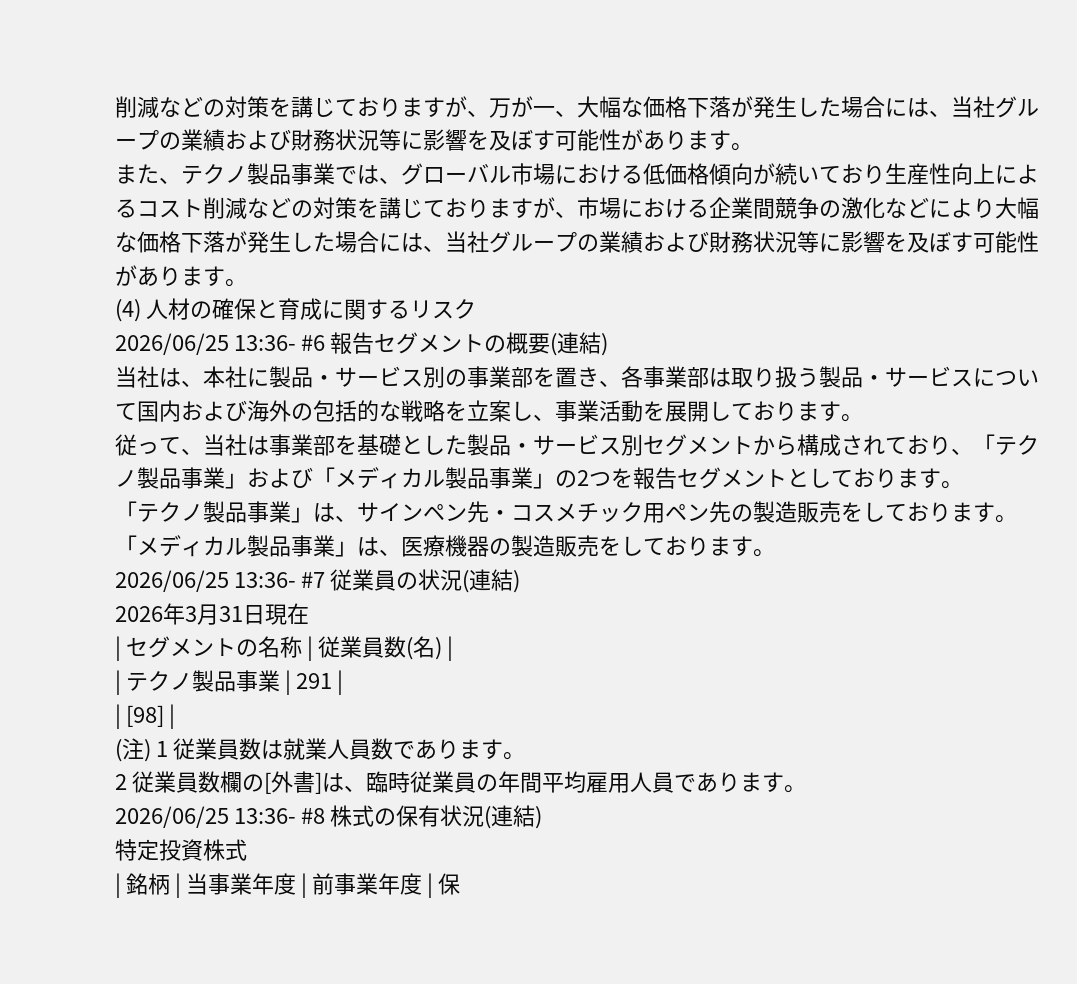削減などの対策を講じておりますが、万が一、大幅な価格下落が発生した場合には、当社グループの業績および財務状況等に影響を及ぼす可能性があります。
また、テクノ製品事業では、グローバル市場における低価格傾向が続いており生産性向上によるコスト削減などの対策を講じておりますが、市場における企業間競争の激化などにより大幅な価格下落が発生した場合には、当社グループの業績および財務状況等に影響を及ぼす可能性があります。
(4) 人材の確保と育成に関するリスク
2026/06/25 13:36- #6 報告セグメントの概要(連結)
当社は、本社に製品・サービス別の事業部を置き、各事業部は取り扱う製品・サービスについて国内および海外の包括的な戦略を立案し、事業活動を展開しております。
従って、当社は事業部を基礎とした製品・サービス別セグメントから構成されており、「テクノ製品事業」および「メディカル製品事業」の2つを報告セグメントとしております。
「テクノ製品事業」は、サインペン先・コスメチック用ペン先の製造販売をしております。「メディカル製品事業」は、医療機器の製造販売をしております。
2026/06/25 13:36- #7 従業員の状況(連結)
2026年3月31日現在
| セグメントの名称 | 従業員数(名) |
| テクノ製品事業 | 291 |
| [98] |
(注) 1 従業員数は就業人員数であります。
2 従業員数欄の[外書]は、臨時従業員の年間平均雇用人員であります。
2026/06/25 13:36- #8 株式の保有状況(連結)
特定投資株式
| 銘柄 | 当事業年度 | 前事業年度 | 保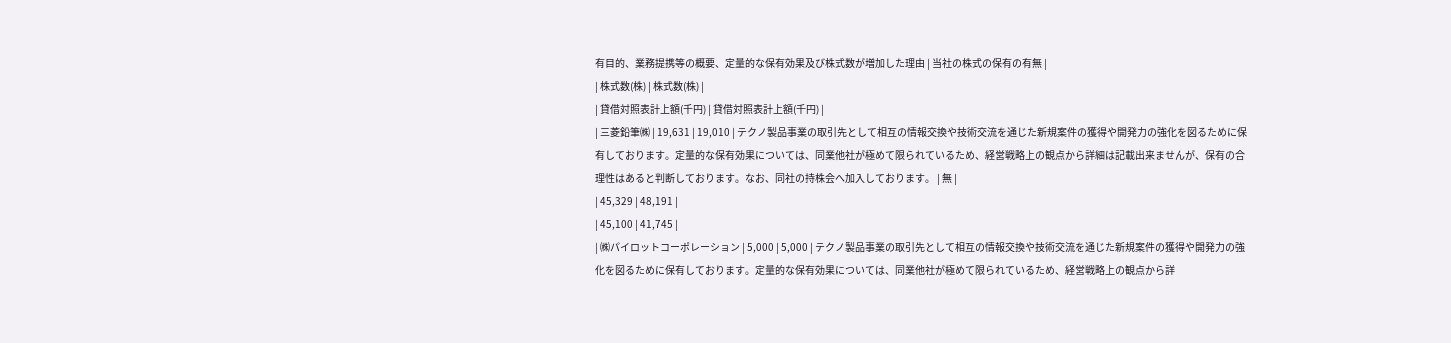有目的、業務提携等の概要、定量的な保有効果及び株式数が増加した理由 | 当社の株式の保有の有無 |
| 株式数(株) | 株式数(株) |
| 貸借対照表計上額(千円) | 貸借対照表計上額(千円) |
| 三菱鉛筆㈱ | 19,631 | 19,010 | テクノ製品事業の取引先として相互の情報交換や技術交流を通じた新規案件の獲得や開発力の強化を図るために保有しております。定量的な保有効果については、同業他社が極めて限られているため、経営戦略上の観点から詳細は記載出来ませんが、保有の合理性はあると判断しております。なお、同社の持株会へ加入しております。 | 無 |
| 45,329 | 48,191 |
| 45,100 | 41,745 |
| ㈱パイロットコーポレーション | 5,000 | 5,000 | テクノ製品事業の取引先として相互の情報交換や技術交流を通じた新規案件の獲得や開発力の強化を図るために保有しております。定量的な保有効果については、同業他社が極めて限られているため、経営戦略上の観点から詳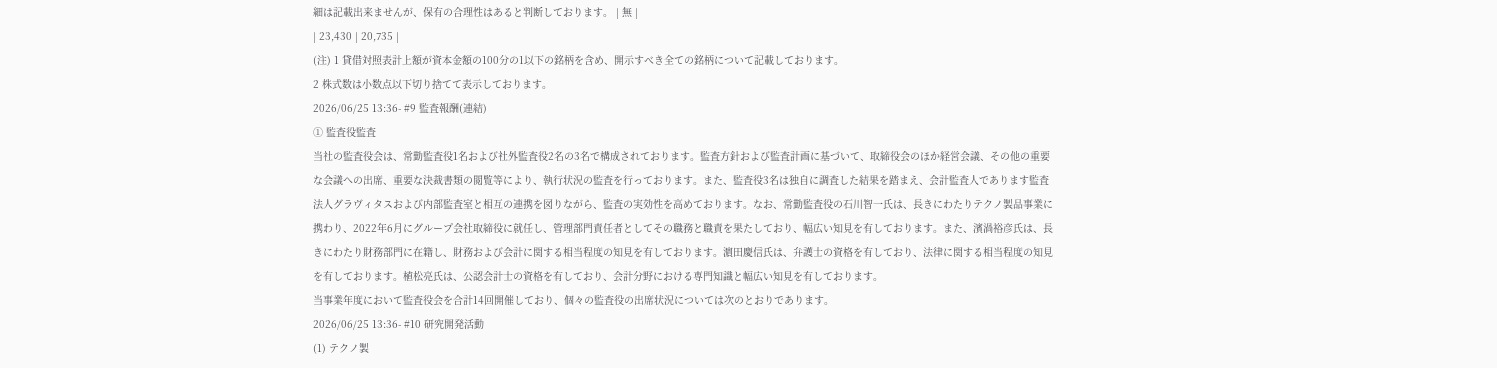細は記載出来ませんが、保有の合理性はあると判断しております。 | 無 |
| 23,430 | 20,735 |
(注) 1 貸借対照表計上額が資本金額の100分の1以下の銘柄を含め、開示すべき全ての銘柄について記載しております。
2 株式数は小数点以下切り捨てて表示しております。
2026/06/25 13:36- #9 監査報酬(連結)
① 監査役監査
当社の監査役会は、常勤監査役1名および社外監査役2名の3名で構成されております。監査方針および監査計画に基づいて、取締役会のほか経営会議、その他の重要な会議への出席、重要な決裁書類の閲覧等により、執行状況の監査を行っております。また、監査役3名は独自に調査した結果を踏まえ、会計監査人であります監査法人グラヴィタスおよび内部監査室と相互の連携を図りながら、監査の実効性を高めております。なお、常勤監査役の石川智一氏は、長きにわたりテクノ製品事業に携わり、2022年6月にグループ会社取締役に就任し、管理部門責任者としてその職務と職責を果たしており、幅広い知見を有しております。また、濱渦裕彦氏は、長きにわたり財務部門に在籍し、財務および会計に関する相当程度の知見を有しております。濵田慶信氏は、弁護士の資格を有しており、法律に関する相当程度の知見を有しております。植松亮氏は、公認会計士の資格を有しており、会計分野における専門知識と幅広い知見を有しております。
当事業年度において監査役会を合計14回開催しており、個々の監査役の出席状況については次のとおりであります。
2026/06/25 13:36- #10 研究開発活動
(1) テクノ製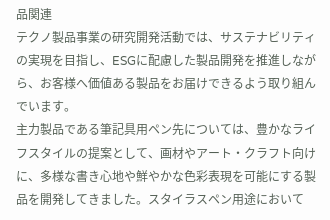品関連
テクノ製品事業の研究開発活動では、サステナビリティの実現を目指し、ESGに配慮した製品開発を推進しながら、お客様へ価値ある製品をお届けできるよう取り組んでいます。
主力製品である筆記具用ペン先については、豊かなライフスタイルの提案として、画材やアート・クラフト向けに、多様な書き心地や鮮やかな色彩表現を可能にする製品を開発してきました。スタイラスペン用途において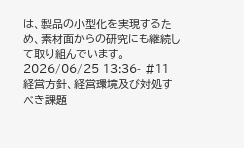は、製品の小型化を実現するため、素材面からの研究にも継続して取り組んでいます。
2026/06/25 13:36- #11 経営方針、経営環境及び対処すべき課題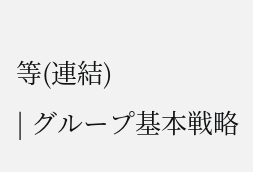等(連結)
| グループ基本戦略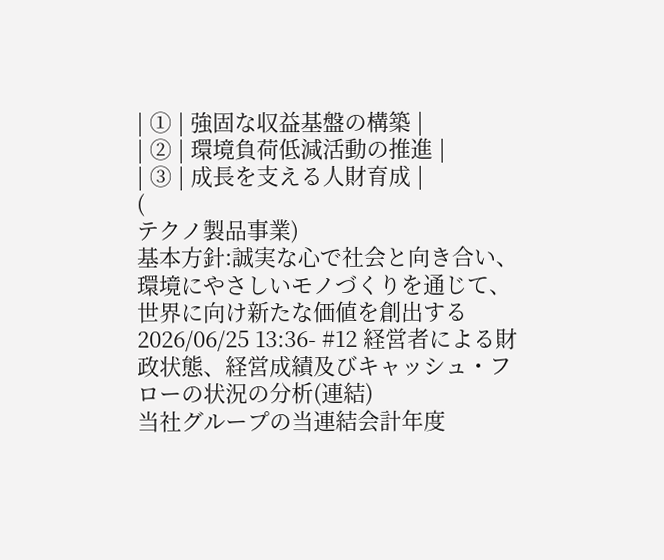| ① | 強固な収益基盤の構築 |
| ② | 環境負荷低減活動の推進 |
| ③ | 成長を支える人財育成 |
(
テクノ製品事業)
基本方針:誠実な心で社会と向き合い、環境にやさしいモノづくりを通じて、世界に向け新たな価値を創出する
2026/06/25 13:36- #12 経営者による財政状態、経営成績及びキャッシュ・フローの状況の分析(連結)
当社グループの当連結会計年度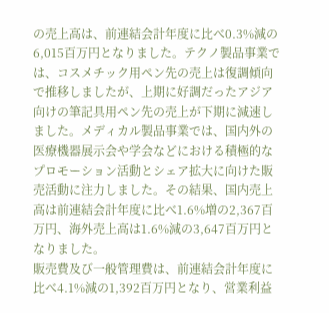の売上高は、前連結会計年度に比べ0.3%減の6,015百万円となりました。テクノ製品事業では、コスメチック用ペン先の売上は復調傾向で推移しましたが、上期に好調だったアジア向けの筆記具用ペン先の売上が下期に減速しました。メディカル製品事業では、国内外の医療機器展示会や学会などにおける積極的なプロモーション活動とシェア拡大に向けた販売活動に注力しました。その結果、国内売上高は前連結会計年度に比べ1.6%増の2,367百万円、海外売上高は1.6%減の3,647百万円となりました。
販売費及び一般管理費は、前連結会計年度に比べ4.1%減の1,392百万円となり、営業利益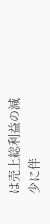は売上総利益の減少に伴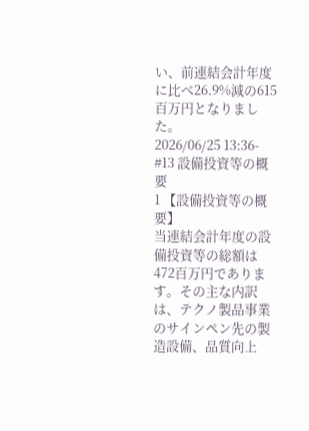い、前連結会計年度に比べ26.9%減の615百万円となりました。
2026/06/25 13:36- #13 設備投資等の概要
1 【設備投資等の概要】
当連結会計年度の設備投資等の総額は472百万円であります。その主な内訳は、テクノ製品事業のサインペン先の製造設備、品質向上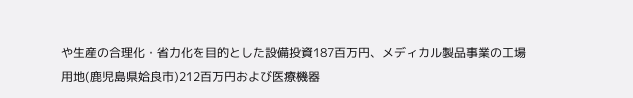や生産の合理化・省力化を目的とした設備投資187百万円、メディカル製品事業の工場用地(鹿児島県姶良市)212百万円および医療機器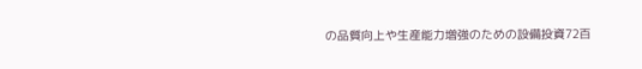の品質向上や生産能力増強のための設備投資72百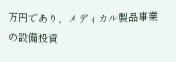万円であり、メディカル製品事業の設備投資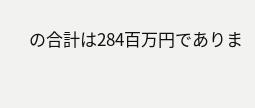の合計は284百万円でありま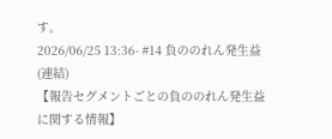す。
2026/06/25 13:36- #14 負ののれん発生益(連結)
【報告セグメントごとの負ののれん発生益に関する情報】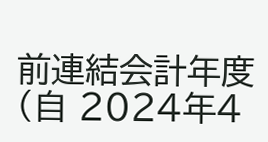前連結会計年度(自 2024年4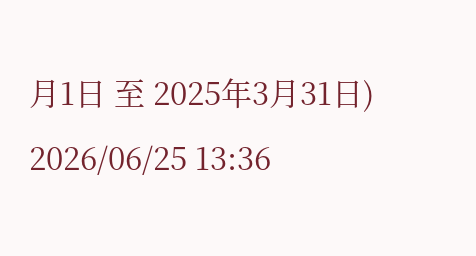月1日 至 2025年3月31日)
2026/06/25 13:36